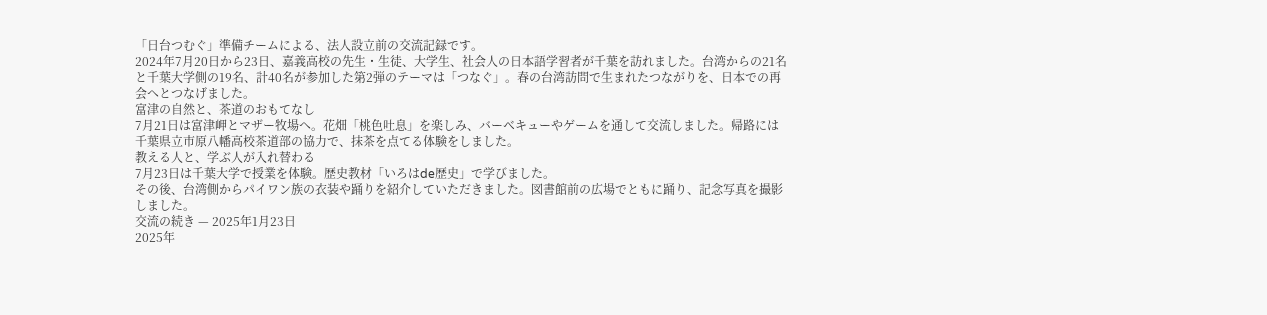「日台つむぐ」準備チームによる、法人設立前の交流記録です。
2024年7月20日から23日、嘉義高校の先生・生徒、大学生、社会人の日本語学習者が千葉を訪れました。台湾からの21名と千葉大学側の19名、計40名が参加した第2弾のテーマは「つなぐ」。春の台湾訪問で生まれたつながりを、日本での再会へとつなげました。
富津の自然と、茶道のおもてなし
7月21日は富津岬とマザー牧場へ。花畑「桃色吐息」を楽しみ、バーベキューやゲームを通して交流しました。帰路には千葉県立市原八幡高校茶道部の協力で、抹茶を点てる体験をしました。
教える人と、学ぶ人が入れ替わる
7月23日は千葉大学で授業を体験。歴史教材「いろはde歴史」で学びました。
その後、台湾側からパイワン族の衣装や踊りを紹介していただきました。図書館前の広場でともに踊り、記念写真を撮影しました。
交流の続き — 2025年1月23日
2025年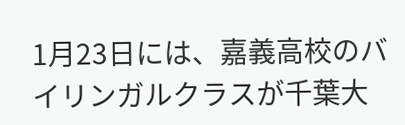1月23日には、嘉義高校のバイリンガルクラスが千葉大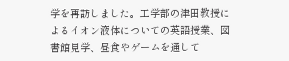学を再訪しました。工学部の津田教授によるイオン液体についての英語授業、図書館見学、昼食やゲームを通して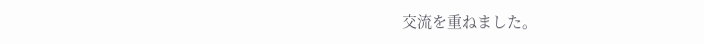交流を重ねました。